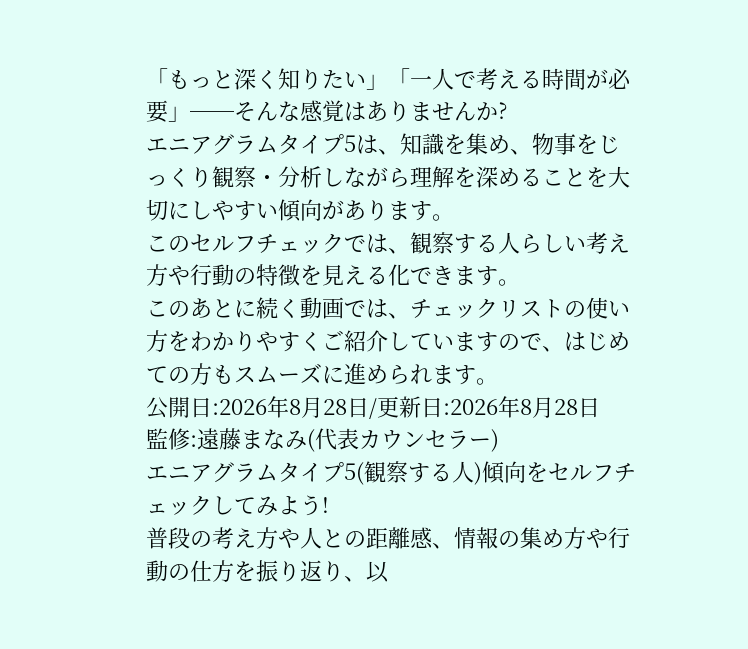「もっと深く知りたい」「一人で考える時間が必要」──そんな感覚はありませんか?
エニアグラムタイプ5は、知識を集め、物事をじっくり観察・分析しながら理解を深めることを大切にしやすい傾向があります。
このセルフチェックでは、観察する人らしい考え方や行動の特徴を見える化できます。
このあとに続く動画では、チェックリストの使い方をわかりやすくご紹介していますので、はじめての方もスムーズに進められます。
公開日:2026年8月28日/更新日:2026年8月28日
監修:遠藤まなみ(代表カウンセラー)
エニアグラムタイプ5(観察する人)傾向をセルフチェックしてみよう!
普段の考え方や人との距離感、情報の集め方や行動の仕方を振り返り、以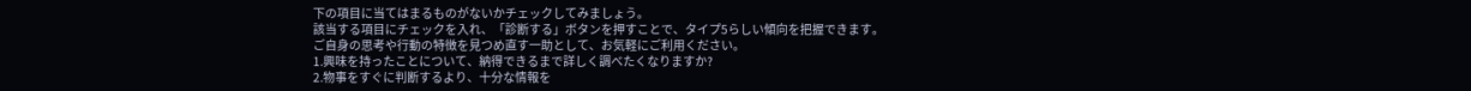下の項目に当てはまるものがないかチェックしてみましょう。
該当する項目にチェックを入れ、「診断する」ボタンを押すことで、タイプ5らしい傾向を把握できます。
ご自身の思考や行動の特徴を見つめ直す一助として、お気軽にご利用ください。
1.興味を持ったことについて、納得できるまで詳しく調べたくなりますか?
2.物事をすぐに判断するより、十分な情報を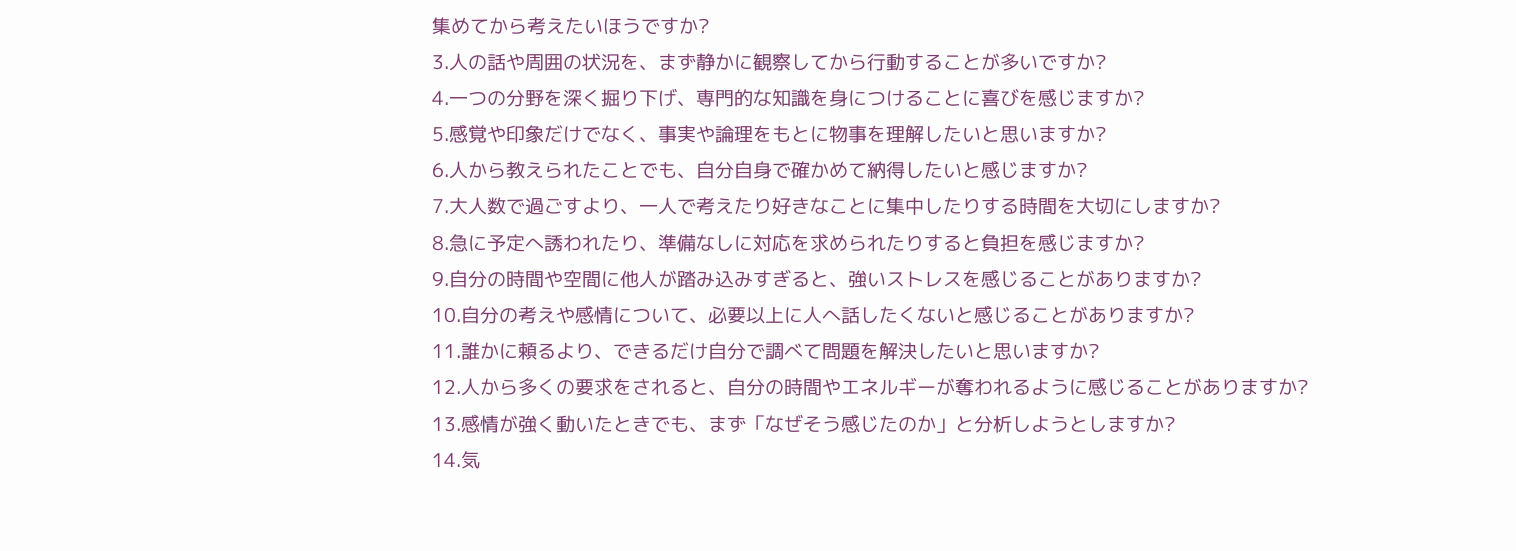集めてから考えたいほうですか?
3.人の話や周囲の状況を、まず静かに観察してから行動することが多いですか?
4.一つの分野を深く掘り下げ、専門的な知識を身につけることに喜びを感じますか?
5.感覚や印象だけでなく、事実や論理をもとに物事を理解したいと思いますか?
6.人から教えられたことでも、自分自身で確かめて納得したいと感じますか?
7.大人数で過ごすより、一人で考えたり好きなことに集中したりする時間を大切にしますか?
8.急に予定へ誘われたり、準備なしに対応を求められたりすると負担を感じますか?
9.自分の時間や空間に他人が踏み込みすぎると、強いストレスを感じることがありますか?
10.自分の考えや感情について、必要以上に人へ話したくないと感じることがありますか?
11.誰かに頼るより、できるだけ自分で調べて問題を解決したいと思いますか?
12.人から多くの要求をされると、自分の時間やエネルギーが奪われるように感じることがありますか?
13.感情が強く動いたときでも、まず「なぜそう感じたのか」と分析しようとしますか?
14.気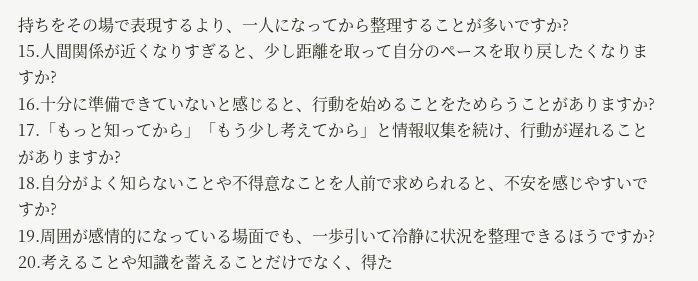持ちをその場で表現するより、一人になってから整理することが多いですか?
15.人間関係が近くなりすぎると、少し距離を取って自分のペースを取り戻したくなりますか?
16.十分に準備できていないと感じると、行動を始めることをためらうことがありますか?
17.「もっと知ってから」「もう少し考えてから」と情報収集を続け、行動が遅れることがありますか?
18.自分がよく知らないことや不得意なことを人前で求められると、不安を感じやすいですか?
19.周囲が感情的になっている場面でも、一歩引いて冷静に状況を整理できるほうですか?
20.考えることや知識を蓄えることだけでなく、得た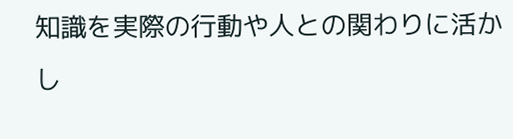知識を実際の行動や人との関わりに活かし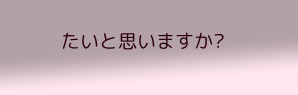たいと思いますか?